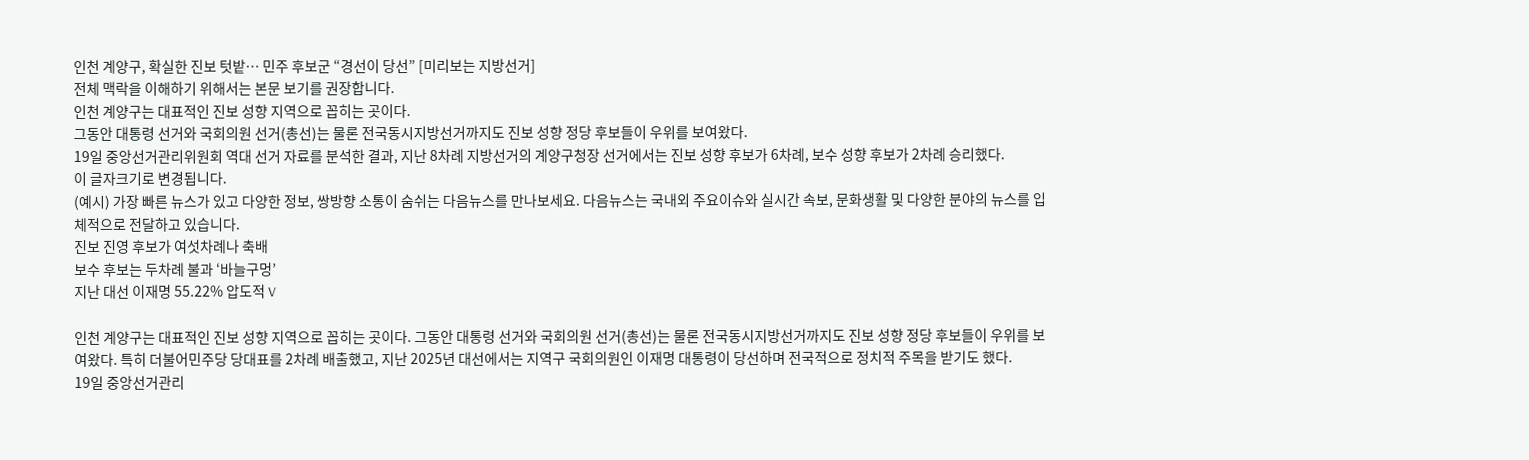인천 계양구, 확실한 진보 텃밭… 민주 후보군 “경선이 당선” [미리보는 지방선거]
전체 맥락을 이해하기 위해서는 본문 보기를 권장합니다.
인천 계양구는 대표적인 진보 성향 지역으로 꼽히는 곳이다.
그동안 대통령 선거와 국회의원 선거(총선)는 물론 전국동시지방선거까지도 진보 성향 정당 후보들이 우위를 보여왔다.
19일 중앙선거관리위원회 역대 선거 자료를 분석한 결과, 지난 8차례 지방선거의 계양구청장 선거에서는 진보 성향 후보가 6차례, 보수 성향 후보가 2차례 승리했다.
이 글자크기로 변경됩니다.
(예시) 가장 빠른 뉴스가 있고 다양한 정보, 쌍방향 소통이 숨쉬는 다음뉴스를 만나보세요. 다음뉴스는 국내외 주요이슈와 실시간 속보, 문화생활 및 다양한 분야의 뉴스를 입체적으로 전달하고 있습니다.
진보 진영 후보가 여섯차례나 축배
보수 후보는 두차례 불과 ‘바늘구멍’
지난 대선 이재명 55.22% 압도적 V

인천 계양구는 대표적인 진보 성향 지역으로 꼽히는 곳이다. 그동안 대통령 선거와 국회의원 선거(총선)는 물론 전국동시지방선거까지도 진보 성향 정당 후보들이 우위를 보여왔다. 특히 더불어민주당 당대표를 2차례 배출했고, 지난 2025년 대선에서는 지역구 국회의원인 이재명 대통령이 당선하며 전국적으로 정치적 주목을 받기도 했다.
19일 중앙선거관리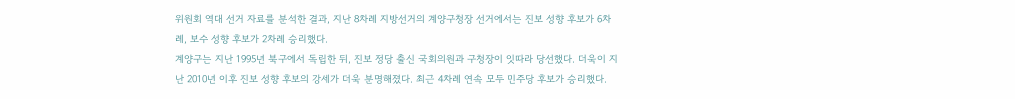위원회 역대 선거 자료를 분석한 결과, 지난 8차례 지방선거의 계양구청장 선거에서는 진보 성향 후보가 6차례, 보수 성향 후보가 2차례 승리했다.
계양구는 지난 1995년 북구에서 독립한 뒤, 진보 정당 출신 국회의원과 구청장이 잇따라 당선했다. 더욱이 지난 2010년 이후 진보 성향 후보의 강세가 더욱 분명해졌다. 최근 4차례 연속 모두 민주당 후보가 승리했다.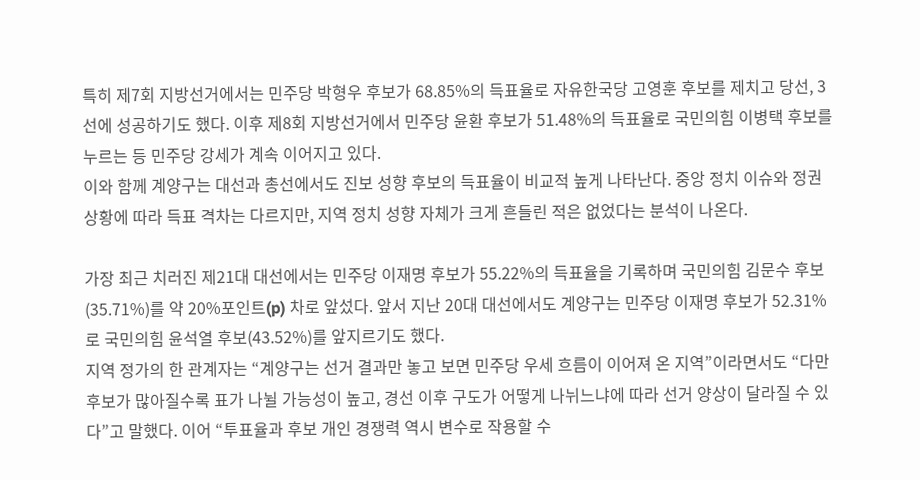특히 제7회 지방선거에서는 민주당 박형우 후보가 68.85%의 득표율로 자유한국당 고영훈 후보를 제치고 당선, 3선에 성공하기도 했다. 이후 제8회 지방선거에서 민주당 윤환 후보가 51.48%의 득표율로 국민의힘 이병택 후보를 누르는 등 민주당 강세가 계속 이어지고 있다.
이와 함께 계양구는 대선과 총선에서도 진보 성향 후보의 득표율이 비교적 높게 나타난다. 중앙 정치 이슈와 정권 상황에 따라 득표 격차는 다르지만, 지역 정치 성향 자체가 크게 흔들린 적은 없었다는 분석이 나온다.

가장 최근 치러진 제21대 대선에서는 민주당 이재명 후보가 55.22%의 득표율을 기록하며 국민의힘 김문수 후보(35.71%)를 약 20%포인트(p) 차로 앞섰다. 앞서 지난 20대 대선에서도 계양구는 민주당 이재명 후보가 52.31%로 국민의힘 윤석열 후보(43.52%)를 앞지르기도 했다.
지역 정가의 한 관계자는 “계양구는 선거 결과만 놓고 보면 민주당 우세 흐름이 이어져 온 지역”이라면서도 “다만 후보가 많아질수록 표가 나뉠 가능성이 높고, 경선 이후 구도가 어떻게 나뉘느냐에 따라 선거 양상이 달라질 수 있다”고 말했다. 이어 “투표율과 후보 개인 경쟁력 역시 변수로 작용할 수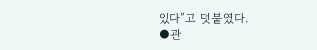있다”고 덧붙였다.
●관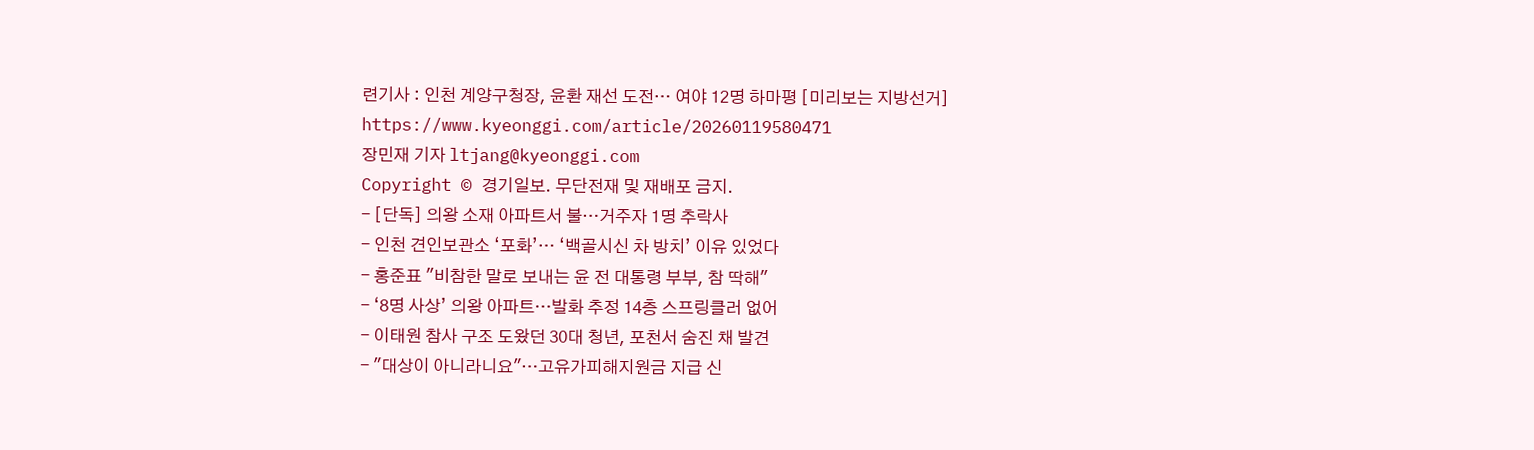련기사 : 인천 계양구청장, 윤환 재선 도전… 여야 12명 하마평 [미리보는 지방선거]
https://www.kyeonggi.com/article/20260119580471
장민재 기자 ltjang@kyeonggi.com
Copyright © 경기일보. 무단전재 및 재배포 금지.
- [단독] 의왕 소재 아파트서 불…거주자 1명 추락사
- 인천 견인보관소 ‘포화’… ‘백골시신 차 방치’ 이유 있었다
- 홍준표 "비참한 말로 보내는 윤 전 대통령 부부, 참 딱해"
- ‘8명 사상’ 의왕 아파트…발화 추정 14층 스프링클러 없어
- 이태원 참사 구조 도왔던 30대 청년, 포천서 숨진 채 발견
- "대상이 아니라니요"…고유가피해지원금 지급 신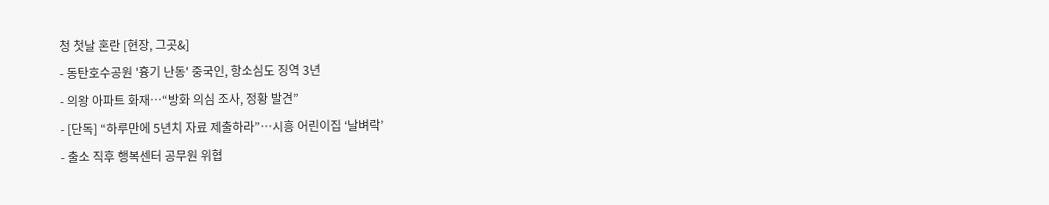청 첫날 혼란 [현장, 그곳&]
- 동탄호수공원 '흉기 난동' 중국인, 항소심도 징역 3년
- 의왕 아파트 화재…“방화 의심 조사, 정황 발견”
- [단독] “하루만에 5년치 자료 제출하라”…시흥 어린이집 ‘날벼락’
- 출소 직후 행복센터 공무원 위협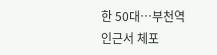한 50대…부천역 인근서 체포